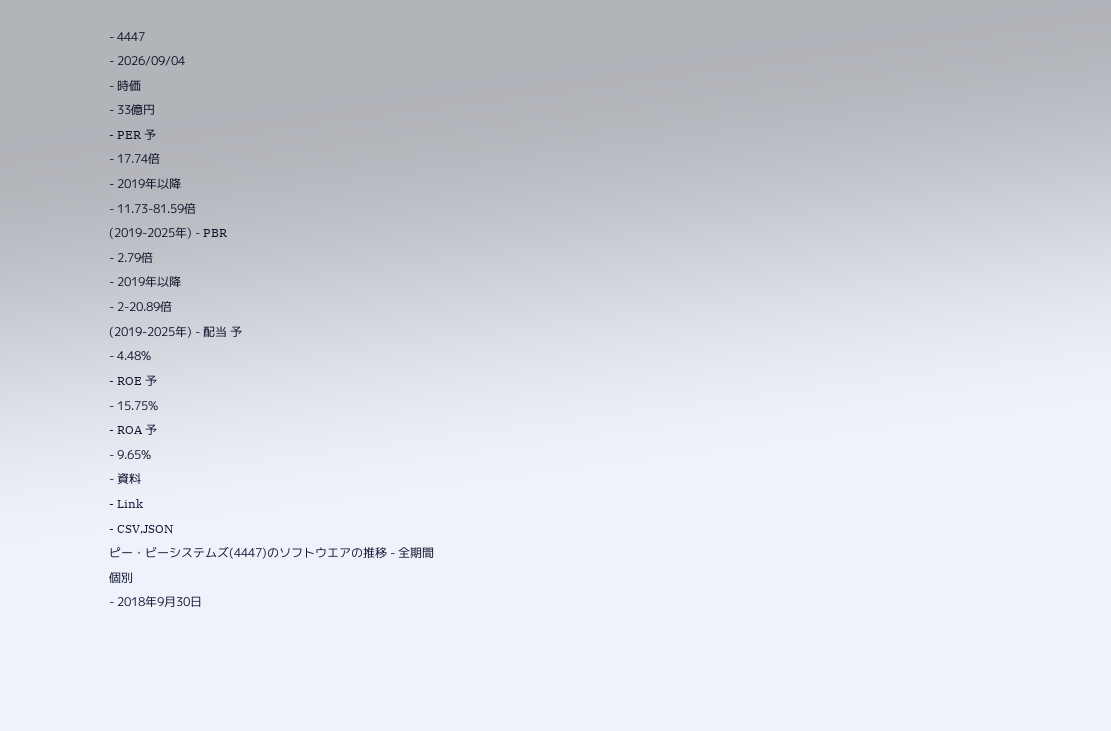- 4447
- 2026/09/04
- 時価
- 33億円
- PER 予
- 17.74倍
- 2019年以降
- 11.73-81.59倍
(2019-2025年) - PBR
- 2.79倍
- 2019年以降
- 2-20.89倍
(2019-2025年) - 配当 予
- 4.48%
- ROE 予
- 15.75%
- ROA 予
- 9.65%
- 資料
- Link
- CSV,JSON
ピー・ビーシステムズ(4447)のソフトウエアの推移 - 全期間
個別
- 2018年9月30日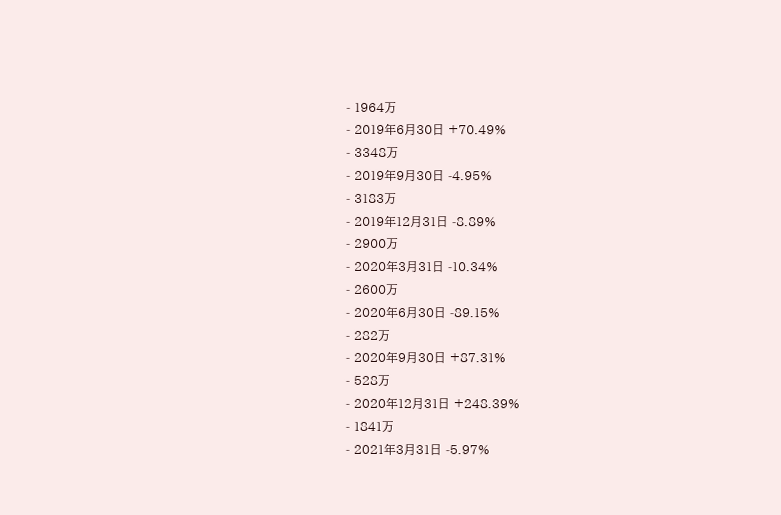- 1964万
- 2019年6月30日 +70.49%
- 3348万
- 2019年9月30日 -4.95%
- 3183万
- 2019年12月31日 -8.89%
- 2900万
- 2020年3月31日 -10.34%
- 2600万
- 2020年6月30日 -89.15%
- 282万
- 2020年9月30日 +87.31%
- 528万
- 2020年12月31日 +248.39%
- 1841万
- 2021年3月31日 -5.97%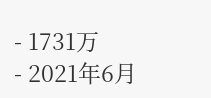- 1731万
- 2021年6月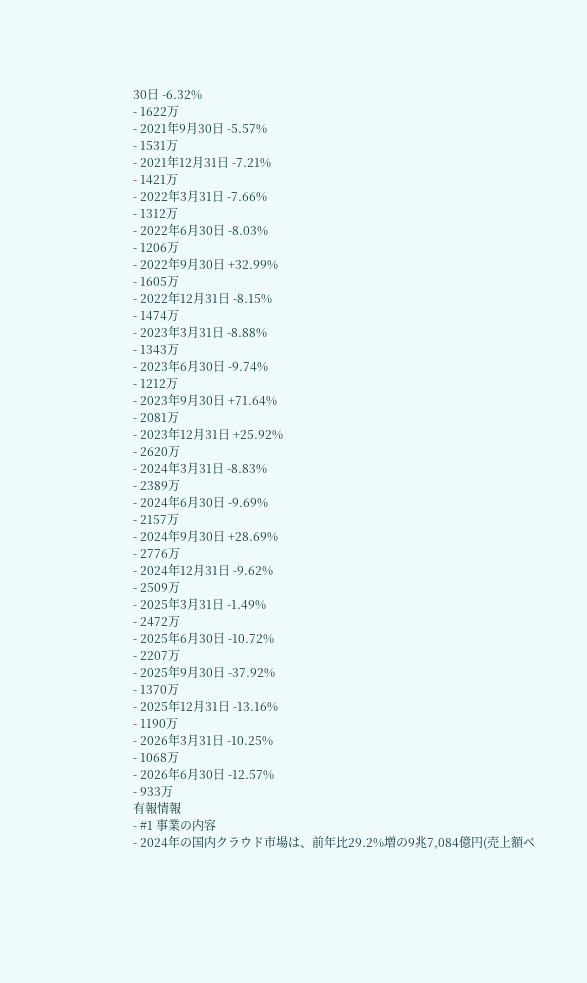30日 -6.32%
- 1622万
- 2021年9月30日 -5.57%
- 1531万
- 2021年12月31日 -7.21%
- 1421万
- 2022年3月31日 -7.66%
- 1312万
- 2022年6月30日 -8.03%
- 1206万
- 2022年9月30日 +32.99%
- 1605万
- 2022年12月31日 -8.15%
- 1474万
- 2023年3月31日 -8.88%
- 1343万
- 2023年6月30日 -9.74%
- 1212万
- 2023年9月30日 +71.64%
- 2081万
- 2023年12月31日 +25.92%
- 2620万
- 2024年3月31日 -8.83%
- 2389万
- 2024年6月30日 -9.69%
- 2157万
- 2024年9月30日 +28.69%
- 2776万
- 2024年12月31日 -9.62%
- 2509万
- 2025年3月31日 -1.49%
- 2472万
- 2025年6月30日 -10.72%
- 2207万
- 2025年9月30日 -37.92%
- 1370万
- 2025年12月31日 -13.16%
- 1190万
- 2026年3月31日 -10.25%
- 1068万
- 2026年6月30日 -12.57%
- 933万
有報情報
- #1 事業の内容
- 2024年の国内クラウド市場は、前年比29.2%増の9兆7,084億円(売上額ベ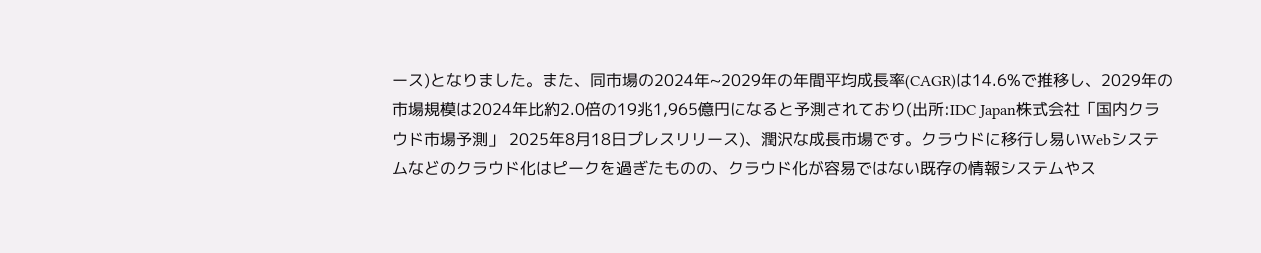ース)となりました。また、同市場の2024年~2029年の年間平均成長率(CAGR)は14.6%で推移し、2029年の市場規模は2024年比約2.0倍の19兆1,965億円になると予測されており(出所:IDC Japan株式会社「国内クラウド市場予測」 2025年8月18日プレスリリース)、潤沢な成長市場です。クラウドに移行し易いWebシステムなどのクラウド化はピークを過ぎたものの、クラウド化が容易ではない既存の情報システムやス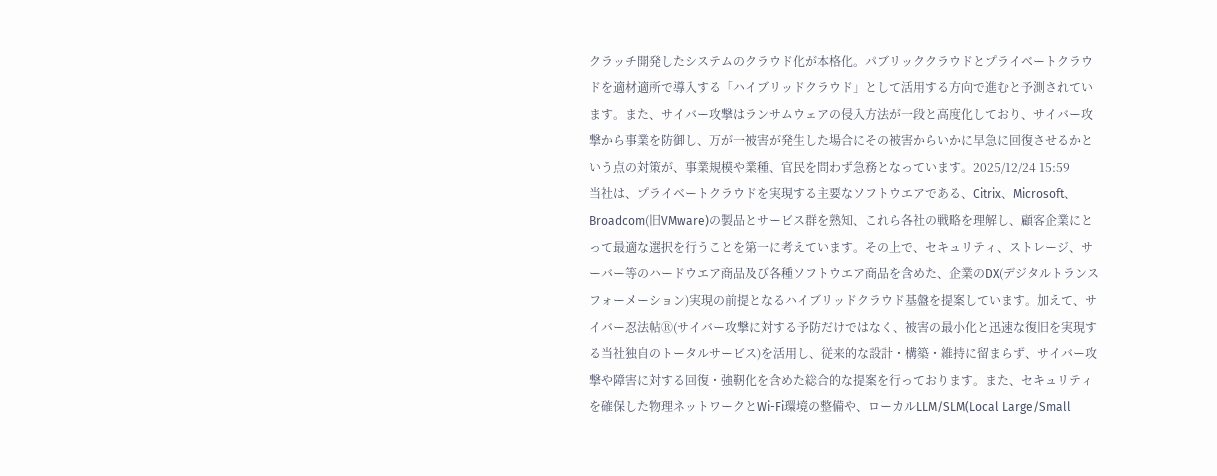クラッチ開発したシステムのクラウド化が本格化。パブリッククラウドとプライベートクラウドを適材適所で導入する「ハイブリッドクラウド」として活用する方向で進むと予測されています。また、サイバー攻撃はランサムウェアの侵入方法が一段と高度化しており、サイバー攻撃から事業を防御し、万が一被害が発生した場合にその被害からいかに早急に回復させるかという点の対策が、事業規模や業種、官民を問わず急務となっています。2025/12/24 15:59
当社は、プライベートクラウドを実現する主要なソフトウエアである、Citrix、Microsoft、Broadcom(旧VMware)の製品とサービス群を熟知、これら各社の戦略を理解し、顧客企業にとって最適な選択を行うことを第一に考えています。その上で、セキュリティ、ストレージ、サーバー等のハードウエア商品及び各種ソフトウエア商品を含めた、企業のDX(デジタルトランスフォーメーション)実現の前提となるハイブリッドクラウド基盤を提案しています。加えて、サイバー忍法帖Ⓡ(サイバー攻撃に対する予防だけではなく、被害の最小化と迅速な復旧を実現する当社独自のトータルサービス)を活用し、従来的な設計・構築・維持に留まらず、サイバー攻撃や障害に対する回復・強靭化を含めた総合的な提案を行っております。また、セキュリティを確保した物理ネットワークとWi-Fi環境の整備や、ローカルLLM/SLM(Local Large/Small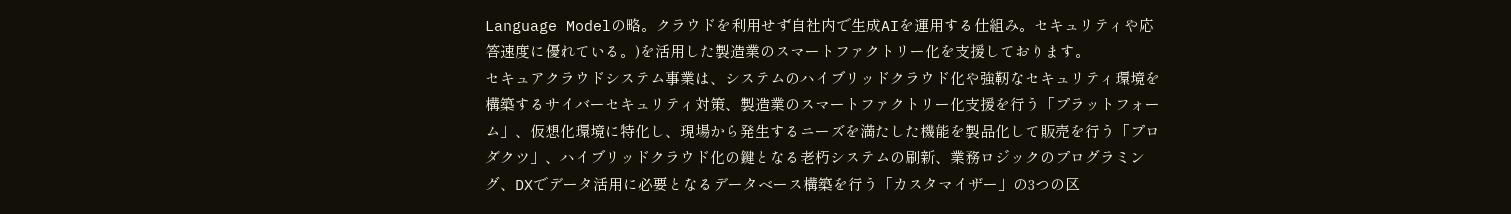Language Modelの略。クラウドを利用せず自社内で生成AIを運用する仕組み。セキュリティや応答速度に優れている。)を活用した製造業のスマートファクトリー化を支援しております。
セキュアクラウドシステム事業は、システムのハイブリッドクラウド化や強靭なセキュリティ環境を構築するサイバーセキュリティ対策、製造業のスマートファクトリー化支援を行う「プラットフォーム」、仮想化環境に特化し、現場から発生するニーズを満たした機能を製品化して販売を行う「プロダクツ」、ハイブリッドクラウド化の鍵となる老朽システムの刷新、業務ロジックのプログラミング、DXでデータ活用に必要となるデータベース構築を行う「カスタマイザー」の3つの区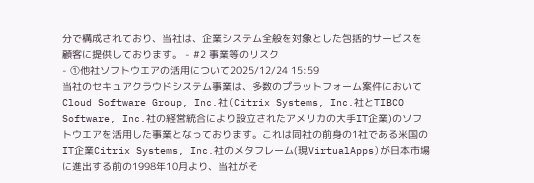分で構成されており、当社は、企業システム全般を対象とした包括的サービスを顧客に提供しております。 - #2 事業等のリスク
- ①他社ソフトウエアの活用について2025/12/24 15:59
当社のセキュアクラウドシステム事業は、多数のプラットフォーム案件においてCloud Software Group, Inc.社(Citrix Systems, Inc.社とTIBCO Software, Inc.社の経営統合により設立されたアメリカの大手IT企業)のソフトウエアを活用した事業となっております。これは同社の前身の1社である米国のIT企業Citrix Systems, Inc.社のメタフレーム(現VirtualApps)が日本市場に進出する前の1998年10月より、当社がそ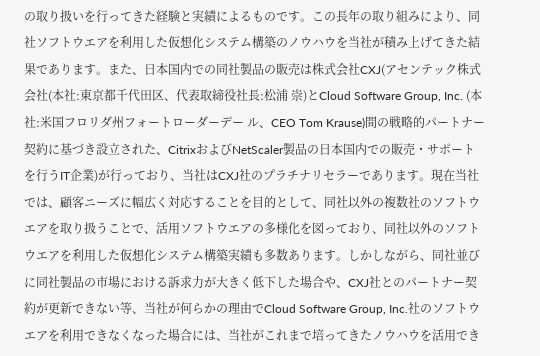の取り扱いを行ってきた経験と実績によるものです。この長年の取り組みにより、同社ソフトウエアを利用した仮想化システム構築のノウハウを当社が積み上げてきた結果であります。また、日本国内での同社製品の販売は株式会社CXJ(アセンテック株式会社(本社:東京都千代田区、代表取締役社長:松浦 崇)とCloud Software Group, Inc. (本社:米国フロリダ州フォートローダーデー ル、CEO Tom Krause)間の戦略的パートナー契約に基づき設立された、CitrixおよびNetScaler製品の日本国内での販売・サポートを行うIT企業)が行っており、当社はCXJ社のプラチナリセラーであります。現在当社では、顧客ニーズに幅広く対応することを目的として、同社以外の複数社のソフトウエアを取り扱うことで、活用ソフトウエアの多様化を図っており、同社以外のソフトウエアを利用した仮想化システム構築実績も多数あります。しかしながら、同社並びに同社製品の市場における訴求力が大きく低下した場合や、CXJ社とのパートナー契約が更新できない等、当社が何らかの理由でCloud Software Group, Inc.社のソフトウエアを利用できなくなった場合には、当社がこれまで培ってきたノウハウを活用でき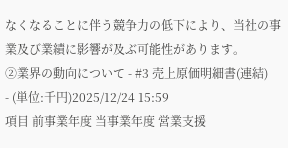なくなることに伴う競争力の低下により、当社の事業及び業績に影響が及ぶ可能性があります。
②業界の動向について - #3 売上原価明細書(連結)
- (単位:千円)2025/12/24 15:59
項目 前事業年度 当事業年度 営業支援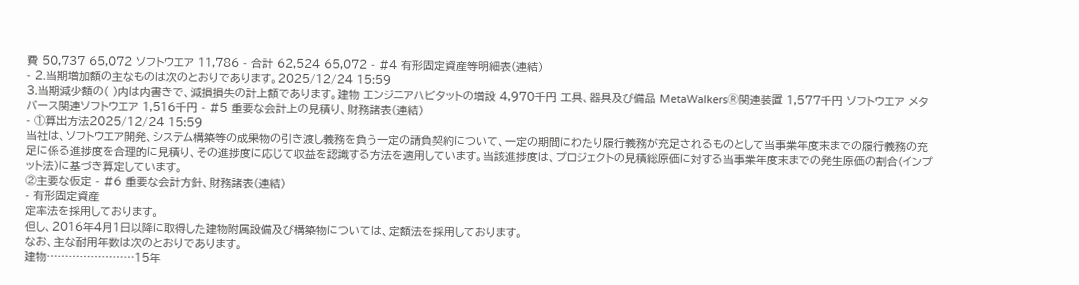費 50,737 65,072 ソフトウエア 11,786 - 合計 62,524 65,072 - #4 有形固定資産等明細表(連結)
- 2.当期増加額の主なものは次のとおりであります。2025/12/24 15:59
3.当期減少額の( )内は内書きで、減損損失の計上額であります。建物 エンジニアハビタットの増設 4,970千円 工具、器具及び備品 MetaWalkersⓇ関連装置 1,577千円 ソフトウエア メタバース関連ソフトウエア 1,516千円 - #5 重要な会計上の見積り、財務諸表(連結)
- ①算出方法2025/12/24 15:59
当社は、ソフトウエア開発、システム構築等の成果物の引き渡し義務を負う一定の請負契約について、一定の期間にわたり履行義務が充足されるものとして当事業年度末までの履行義務の充足に係る進捗度を合理的に見積り、その進捗度に応じて収益を認識する方法を適用しています。当該進捗度は、プロジェクトの見積総原価に対する当事業年度末までの発生原価の割合(インプット法)に基づき算定しています。
②主要な仮定 - #6 重要な会計方針、財務諸表(連結)
- 有形固定資産
定率法を採用しております。
但し、2016年4月1日以降に取得した建物附属設備及び構築物については、定額法を採用しております。
なお、主な耐用年数は次のとおりであります。
建物……………………15年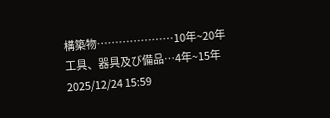構築物…………………10年~20年
工具、器具及び備品…4年~15年2025/12/24 15:59